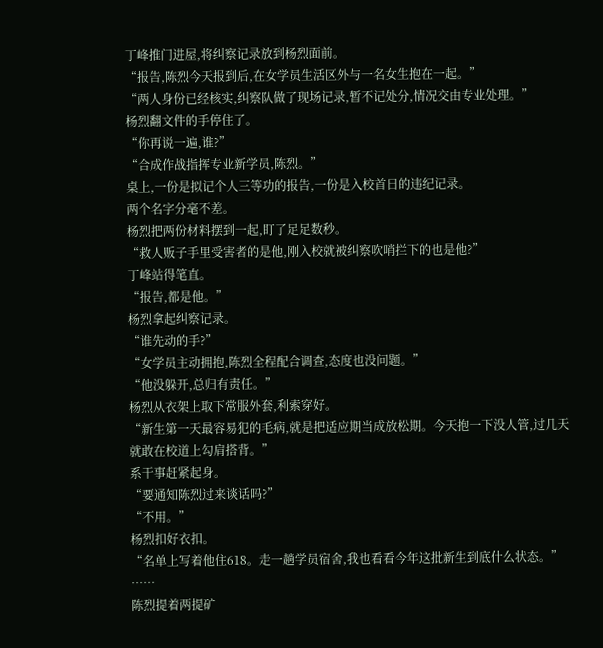丁峰推门进屋,将纠察记录放到杨烈面前。
“报告,陈烈今天报到后,在女学员生活区外与一名女生抱在一起。”
“两人身份已经核实,纠察队做了现场记录,暂不记处分,情况交由专业处理。”
杨烈翻文件的手停住了。
“你再说一遍,谁?”
“合成作战指挥专业新学员,陈烈。”
桌上,一份是拟记个人三等功的报告,一份是入校首日的违纪记录。
两个名字分毫不差。
杨烈把两份材料摆到一起,盯了足足数秒。
“救人贩子手里受害者的是他,刚入校就被纠察吹哨拦下的也是他?”
丁峰站得笔直。
“报告,都是他。”
杨烈拿起纠察记录。
“谁先动的手?”
“女学员主动拥抱,陈烈全程配合调查,态度也没问题。”
“他没躲开,总归有责任。”
杨烈从衣架上取下常服外套,利索穿好。
“新生第一天最容易犯的毛病,就是把适应期当成放松期。今天抱一下没人管,过几天就敢在校道上勾肩搭背。”
系干事赶紧起身。
“要通知陈烈过来谈话吗?”
“不用。”
杨烈扣好衣扣。
“名单上写着他住618。走一趟学员宿舍,我也看看今年这批新生到底什么状态。”
……
陈烈提着两提矿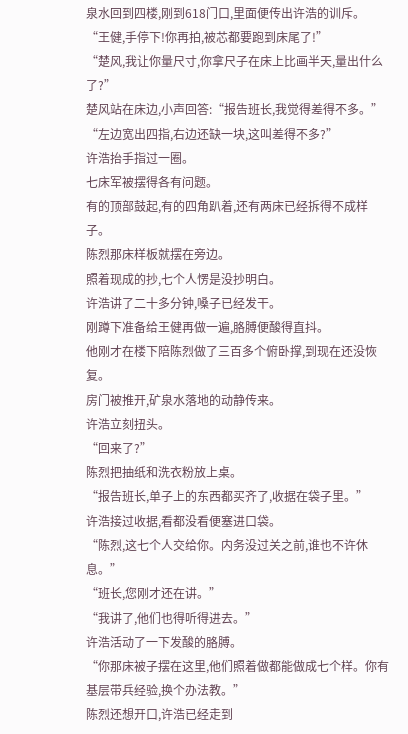泉水回到四楼,刚到618门口,里面便传出许浩的训斥。
“王健,手停下!你再拍,被芯都要跑到床尾了!”
“楚风,我让你量尺寸,你拿尺子在床上比画半天,量出什么了?”
楚风站在床边,小声回答:“报告班长,我觉得差得不多。”
“左边宽出四指,右边还缺一块,这叫差得不多?”
许浩抬手指过一圈。
七床军被摆得各有问题。
有的顶部鼓起,有的四角趴着,还有两床已经拆得不成样子。
陈烈那床样板就摆在旁边。
照着现成的抄,七个人愣是没抄明白。
许浩讲了二十多分钟,嗓子已经发干。
刚蹲下准备给王健再做一遍,胳膊便酸得直抖。
他刚才在楼下陪陈烈做了三百多个俯卧撑,到现在还没恢复。
房门被推开,矿泉水落地的动静传来。
许浩立刻扭头。
“回来了?”
陈烈把抽纸和洗衣粉放上桌。
“报告班长,单子上的东西都买齐了,收据在袋子里。”
许浩接过收据,看都没看便塞进口袋。
“陈烈,这七个人交给你。内务没过关之前,谁也不许休息。”
“班长,您刚才还在讲。”
“我讲了,他们也得听得进去。”
许浩活动了一下发酸的胳膊。
“你那床被子摆在这里,他们照着做都能做成七个样。你有基层带兵经验,换个办法教。”
陈烈还想开口,许浩已经走到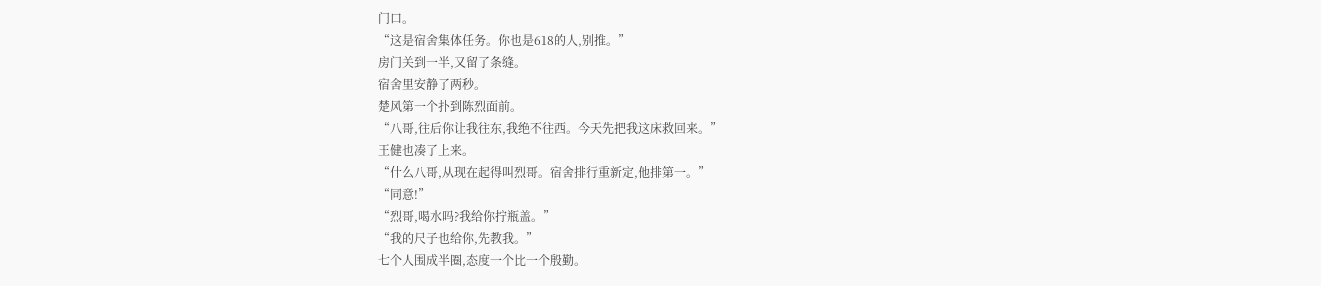门口。
“这是宿舍集体任务。你也是618的人,别推。”
房门关到一半,又留了条缝。
宿舍里安静了两秒。
楚风第一个扑到陈烈面前。
“八哥,往后你让我往东,我绝不往西。今天先把我这床救回来。”
王健也凑了上来。
“什么八哥,从现在起得叫烈哥。宿舍排行重新定,他排第一。”
“同意!”
“烈哥,喝水吗?我给你拧瓶盖。”
“我的尺子也给你,先教我。”
七个人围成半圈,态度一个比一个殷勤。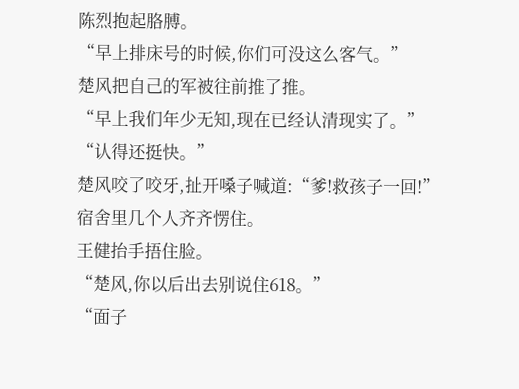陈烈抱起胳膊。
“早上排床号的时候,你们可没这么客气。”
楚风把自己的军被往前推了推。
“早上我们年少无知,现在已经认清现实了。”
“认得还挺快。”
楚风咬了咬牙,扯开嗓子喊道:“爹!救孩子一回!”
宿舍里几个人齐齐愣住。
王健抬手捂住脸。
“楚风,你以后出去别说住618。”
“面子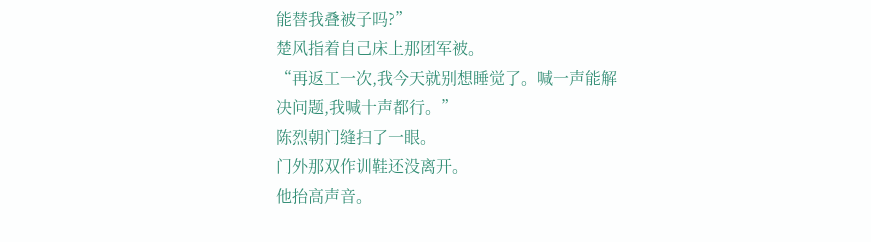能替我叠被子吗?”
楚风指着自己床上那团军被。
“再返工一次,我今天就别想睡觉了。喊一声能解决问题,我喊十声都行。”
陈烈朝门缝扫了一眼。
门外那双作训鞋还没离开。
他抬高声音。